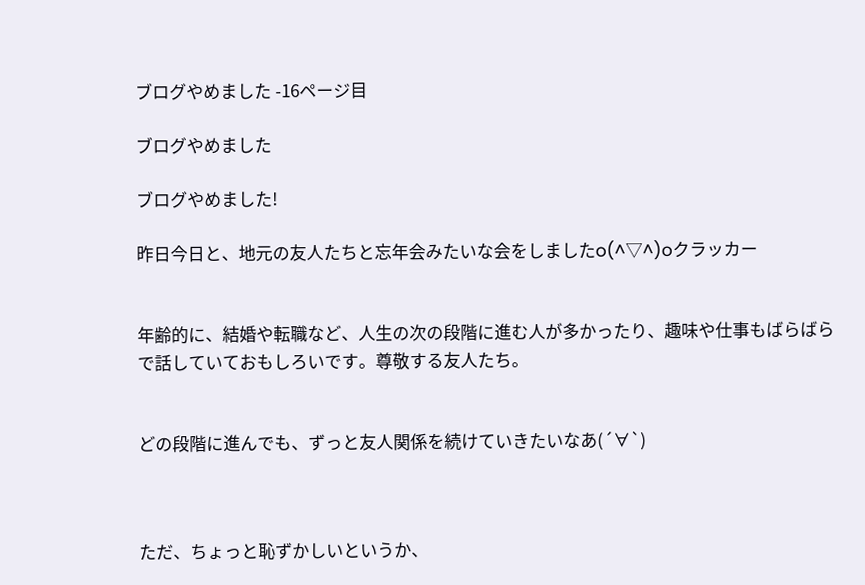ブログやめました -16ページ目

ブログやめました

ブログやめました!

昨日今日と、地元の友人たちと忘年会みたいな会をしましたo(^▽^)oクラッカー


年齢的に、結婚や転職など、人生の次の段階に進む人が多かったり、趣味や仕事もばらばらで話していておもしろいです。尊敬する友人たち。


どの段階に進んでも、ずっと友人関係を続けていきたいなあ(´∀`)



ただ、ちょっと恥ずかしいというか、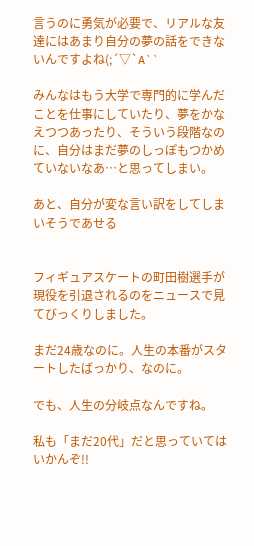言うのに勇気が必要で、リアルな友達にはあまり自分の夢の話をできないんですよね(;´▽`A``

みんなはもう大学で専門的に学んだことを仕事にしていたり、夢をかなえつつあったり、そういう段階なのに、自分はまだ夢のしっぽもつかめていないなあ…と思ってしまい。

あと、自分が変な言い訳をしてしまいそうであせる


フィギュアスケートの町田樹選手が現役を引退されるのをニュースで見てびっくりしました。

まだ24歳なのに。人生の本番がスタートしたばっかり、なのに。

でも、人生の分岐点なんですね。

私も「まだ20代」だと思っていてはいかんぞ!!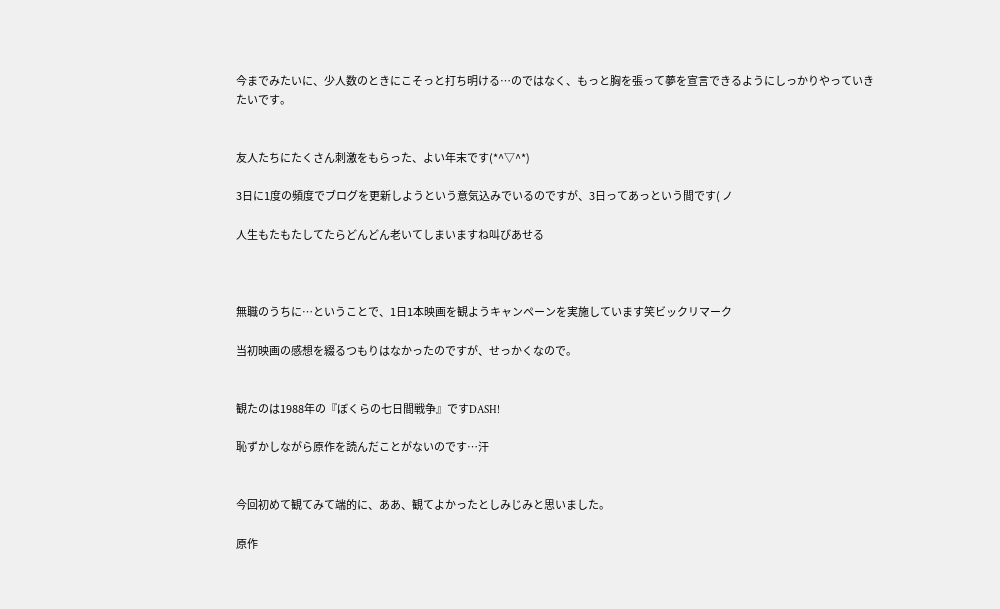今までみたいに、少人数のときにこそっと打ち明ける…のではなく、もっと胸を張って夢を宣言できるようにしっかりやっていきたいです。


友人たちにたくさん刺激をもらった、よい年末です(*^▽^*)

3日に1度の頻度でブログを更新しようという意気込みでいるのですが、3日ってあっという間です( ノ

人生もたもたしてたらどんどん老いてしまいますね叫びあせる



無職のうちに…ということで、1日1本映画を観ようキャンペーンを実施しています笑ビックリマーク

当初映画の感想を綴るつもりはなかったのですが、せっかくなので。


観たのは1988年の『ぼくらの七日間戦争』ですDASH!

恥ずかしながら原作を読んだことがないのです…汗


今回初めて観てみて端的に、ああ、観てよかったとしみじみと思いました。

原作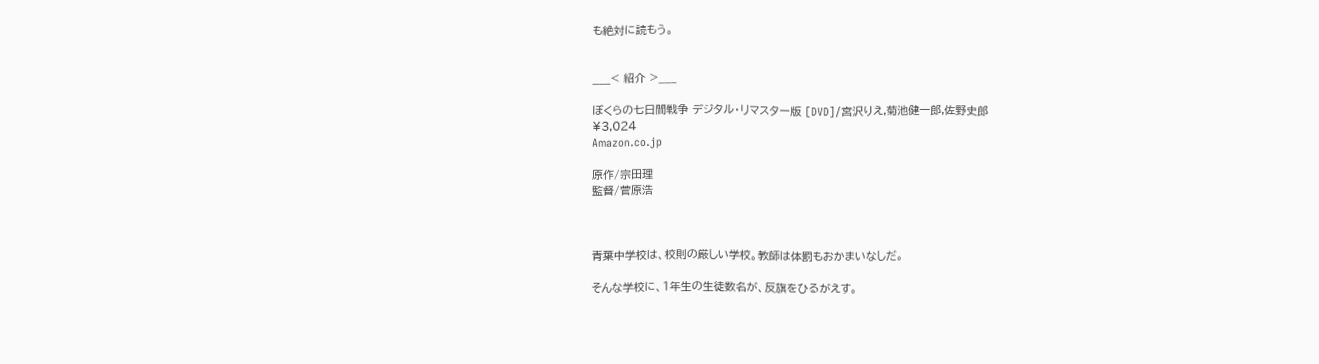も絶対に読もう。


___< 紹介 >___

ぼくらの七日間戦争 デジタル・リマスター版 [DVD]/宮沢りえ,菊池健一郎,佐野史郎
¥3,024
Amazon.co.jp

原作/宗田理
監督/菅原浩



青葉中学校は、校則の厳しい学校。教師は体罰もおかまいなしだ。

そんな学校に、1年生の生徒数名が、反旗をひるがえす。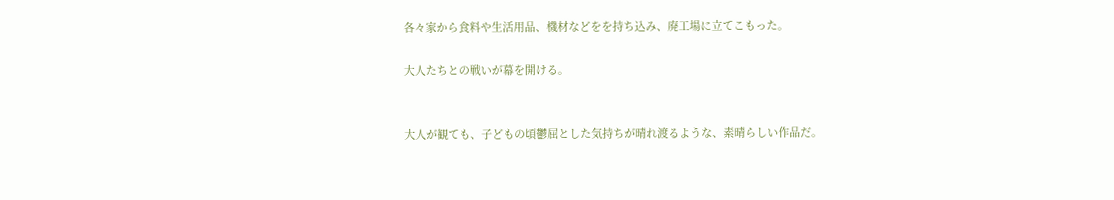各々家から食料や生活用品、機材などをを持ち込み、廃工場に立てこもった。

大人たちとの戦いが幕を開ける。


大人が観ても、子どもの頃鬱屈とした気持ちが晴れ渡るような、素晴らしい作品だ。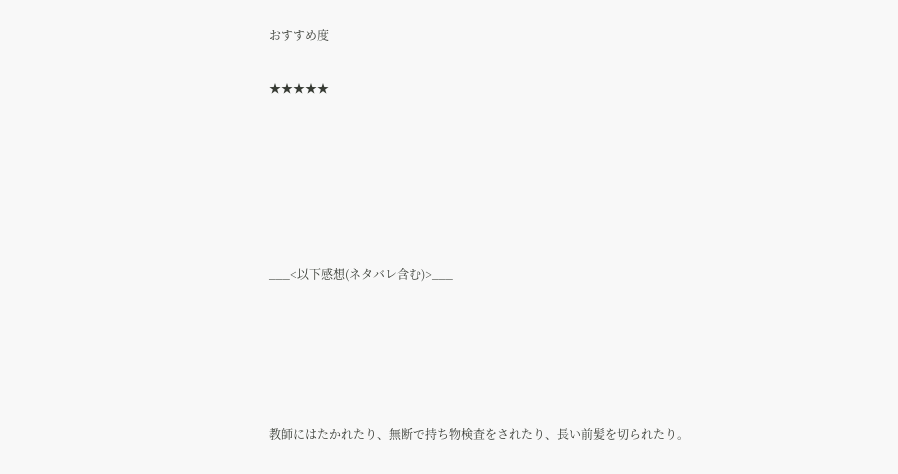おすすめ度

★★★★★






___<以下感想(ネタバレ含む)>___





教師にはたかれたり、無断で持ち物検査をされたり、長い前髪を切られたり。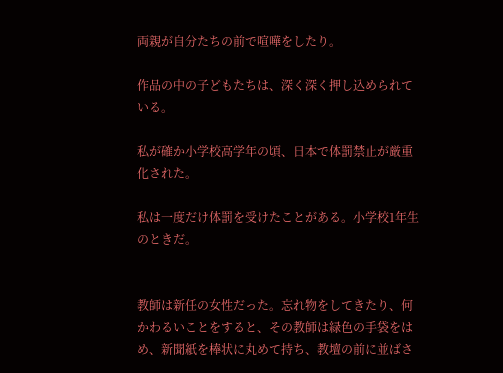両親が自分たちの前で喧嘩をしたり。

作品の中の子どもたちは、深く深く押し込められている。

私が確か小学校高学年の頃、日本で体罰禁止が厳重化された。

私は一度だけ体罰を受けたことがある。小学校1年生のときだ。


教師は新任の女性だった。忘れ物をしてきたり、何かわるいことをすると、その教師は緑色の手袋をはめ、新聞紙を棒状に丸めて持ち、教壇の前に並ばさ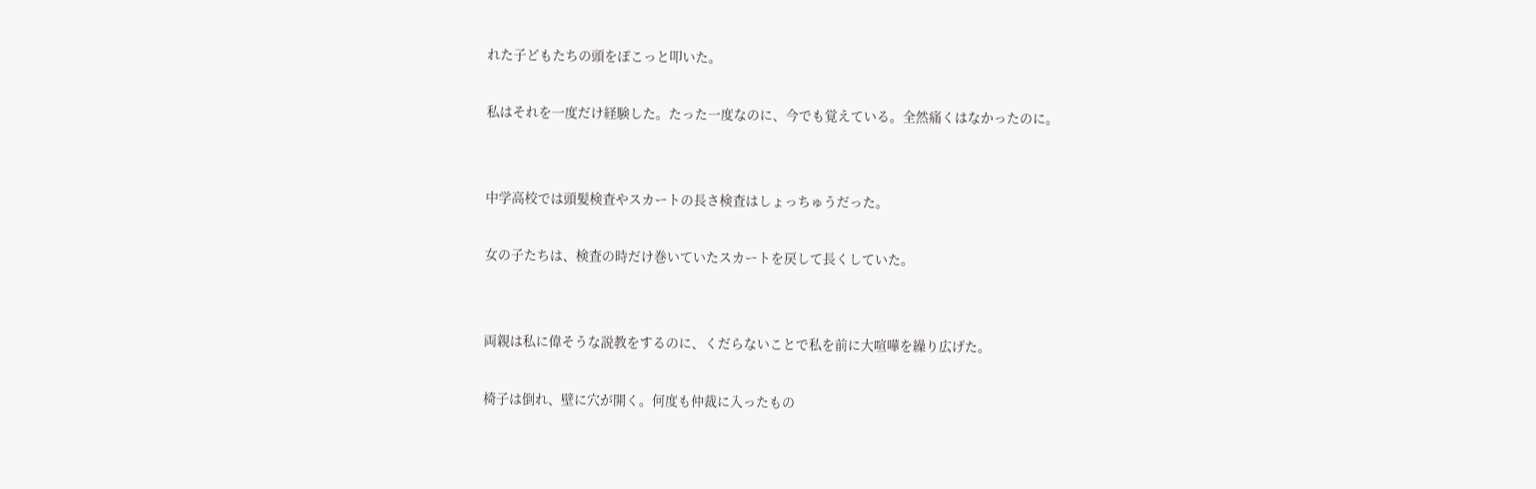れた子どもたちの頭をぽこっと叩いた。

私はそれを一度だけ経験した。たった一度なのに、今でも覚えている。全然痛くはなかったのに。


中学高校では頭髪検査やスカートの長さ検査はしょっちゅうだった。

女の子たちは、検査の時だけ巻いていたスカートを戻して長くしていた。


両親は私に偉そうな説教をするのに、くだらないことで私を前に大喧嘩を繰り広げた。

椅子は倒れ、壁に穴が開く。何度も仲裁に入ったもの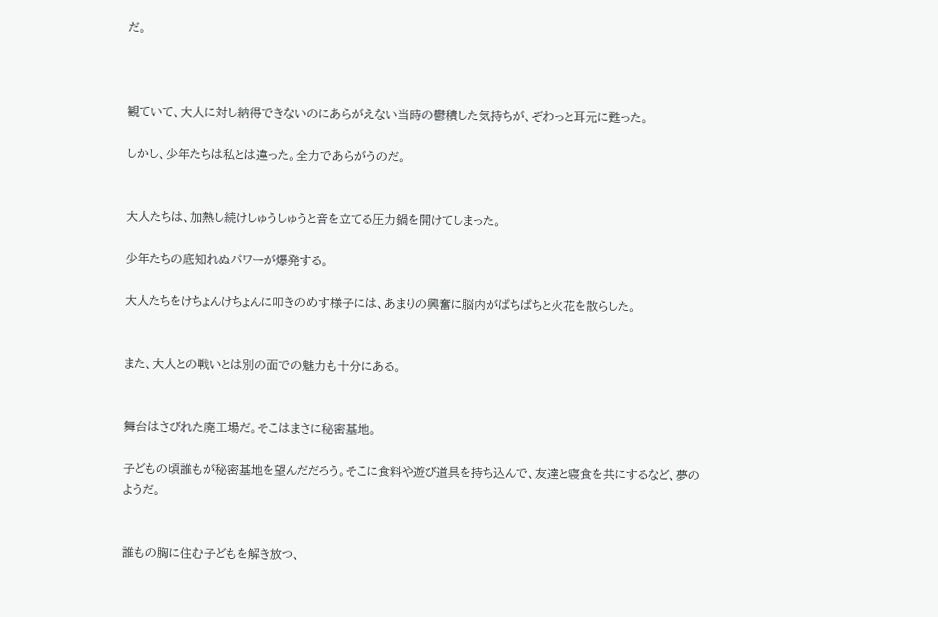だ。



観ていて、大人に対し納得できないのにあらがえない当時の鬱積した気持ちが、ぞわっと耳元に甦った。

しかし、少年たちは私とは違った。全力であらがうのだ。


大人たちは、加熱し続けしゅうしゅうと音を立てる圧力鍋を開けてしまった。

少年たちの底知れぬパワーが爆発する。

大人たちをけちょんけちょんに叩きのめす様子には、あまりの興奮に脳内がぱちぱちと火花を散らした。


また、大人との戦いとは別の面での魅力も十分にある。


舞台はさびれた廃工場だ。そこはまさに秘密基地。

子どもの頃誰もが秘密基地を望んだだろう。そこに食料や遊び道具を持ち込んで、友達と寝食を共にするなど、夢のようだ。


誰もの胸に住む子どもを解き放つ、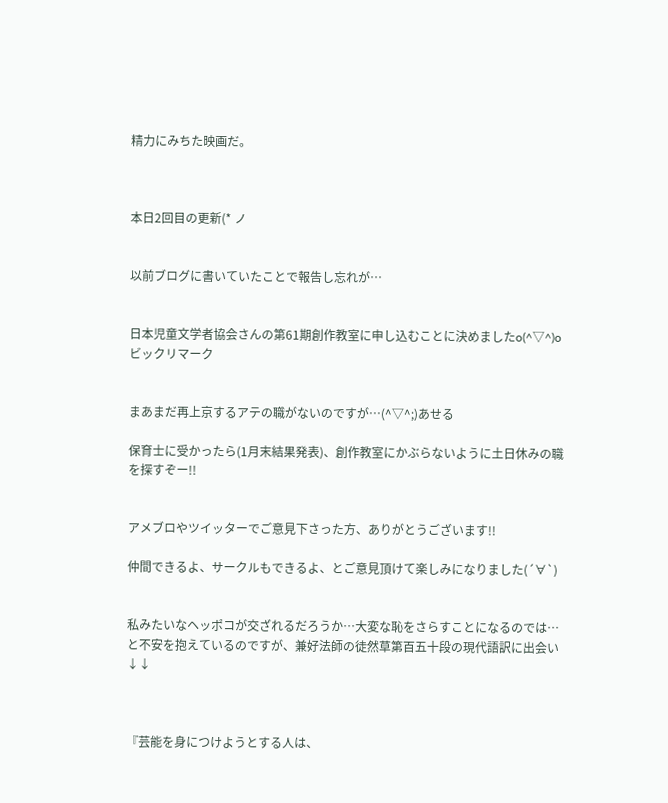精力にみちた映画だ。



本日2回目の更新(* ノ


以前ブログに書いていたことで報告し忘れが…


日本児童文学者協会さんの第61期創作教室に申し込むことに決めましたo(^▽^)oビックリマーク


まあまだ再上京するアテの職がないのですが…(^▽^;)あせる

保育士に受かったら(1月末結果発表)、創作教室にかぶらないように土日休みの職を探すぞー!!


アメブロやツイッターでご意見下さった方、ありがとうございます!!

仲間できるよ、サークルもできるよ、とご意見頂けて楽しみになりました(´∀`)


私みたいなヘッポコが交ざれるだろうか…大変な恥をさらすことになるのでは…と不安を抱えているのですが、兼好法師の徒然草第百五十段の現代語訳に出会い↓↓



『芸能を身につけようとする人は、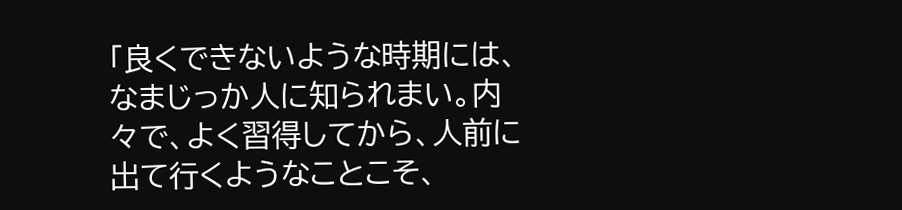「良くできないような時期には、なまじっか人に知られまい。内々で、よく習得してから、人前に出て行くようなことこそ、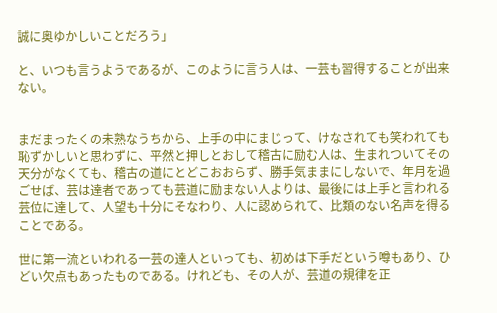誠に奥ゆかしいことだろう」

と、いつも言うようであるが、このように言う人は、一芸も習得することが出来ない。


まだまったくの未熟なうちから、上手の中にまじって、けなされても笑われても恥ずかしいと思わずに、平然と押しとおして稽古に励む人は、生まれついてその天分がなくても、稽古の道にとどこおおらず、勝手気ままにしないで、年月を過ごせば、芸は達者であっても芸道に励まない人よりは、最後には上手と言われる芸位に達して、人望も十分にそなわり、人に認められて、比類のない名声を得ることである。

世に第一流といわれる一芸の達人といっても、初めは下手だという噂もあり、ひどい欠点もあったものである。けれども、その人が、芸道の規律を正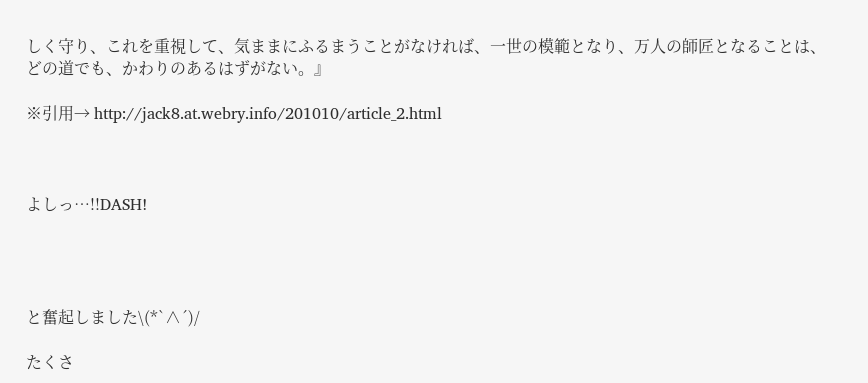しく守り、これを重視して、気ままにふるまうことがなければ、一世の模範となり、万人の師匠となることは、どの道でも、かわりのあるはずがない。』

※引用→ http://jack8.at.webry.info/201010/article_2.html



よしっ…!!DASH!




と奮起しました\(*`∧´)/

たくさ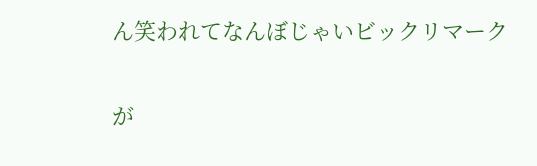ん笑われてなんぼじゃいビックリマーク


が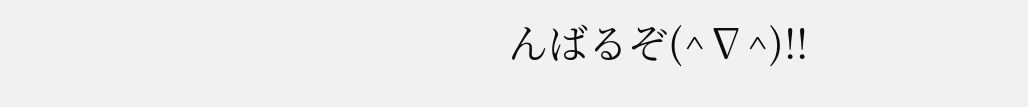んばるぞ(^∇^)!!